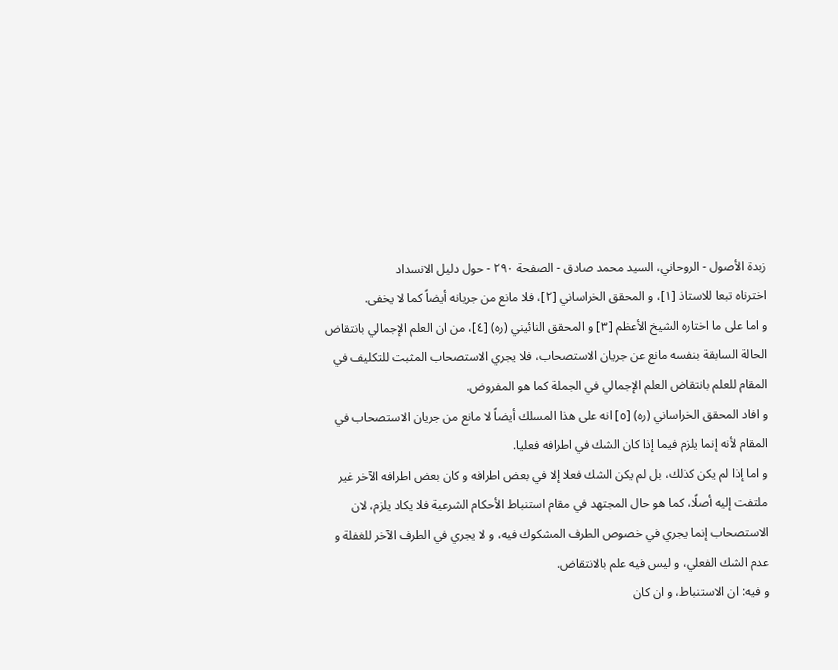زبدة الأصول - الروحاني، السيد محمد صادق - الصفحة ٢٩٠ - حول دليل الانسداد
اخترناه تبعا للاستاذ [١]، و المحقق الخراساني [٢]، فلا مانع من جريانه أيضاً كما لا يخفى.
و اما على ما اختاره الشيخ الأعظم [٣] و المحقق النائيني (ره) [٤]، من ان العلم الإجمالي بانتقاض الحالة السابقة بنفسه مانع عن جريان الاستصحاب، فلا يجري الاستصحاب المثبت للتكليف في المقام للعلم بانتقاض العلم الإجمالي في الجملة كما هو المفروض.
و افاد المحقق الخراساني (ره) [٥] انه على هذا المسلك أيضاً لا مانع من جريان الاستصحاب في المقام لأنه إنما يلزم فيما إذا كان الشك في اطرافه فعليا.
و اما إذا لم يكن كذلك، بل لم يكن الشك فعلا إلا في بعض اطرافه و كان بعض اطرافه الآخر غير ملتفت إليه أصلًا، كما هو حال المجتهد في مقام استنباط الأحكام الشرعية فلا يكاد يلزم، لان الاستصحاب إنما يجري في خصوص الطرف المشكوك فيه، و لا يجري في الطرف الآخر للغفلة و عدم الشك الفعلي، و ليس فيه علم بالانتقاض.
و فيه: ان الاستنباط، و ان كان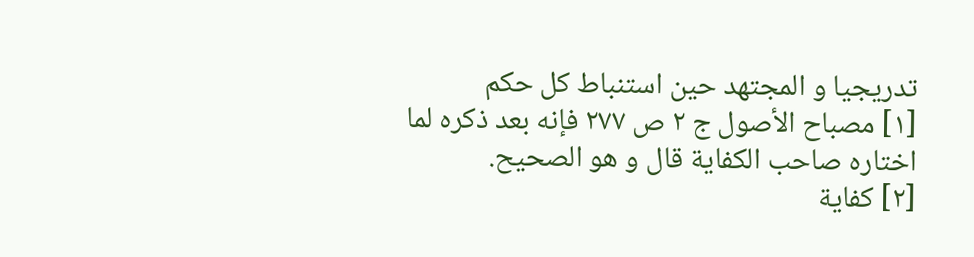تدريجيا و المجتهد حين استنباط كل حكم
[١] مصباح الأصول ج ٢ ص ٢٧٧ فإنه بعد ذكره لما اختاره صاحب الكفاية قال و هو الصحيح.
[٢] كفاية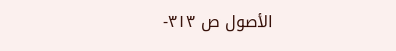الأصول ص ٣١٣-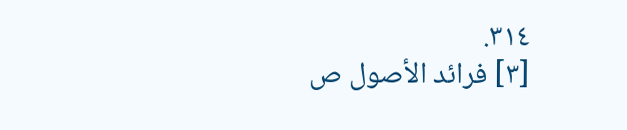٣١٤.
[٣] فرائد الأصول ص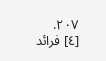٢٠٧.
[٤] فرائد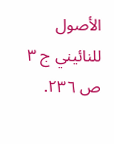الأصول للنائيني ج ٣ ص ٢٣٦.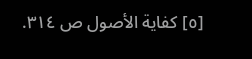[٥] كفاية الأصول ص ٣١٤.